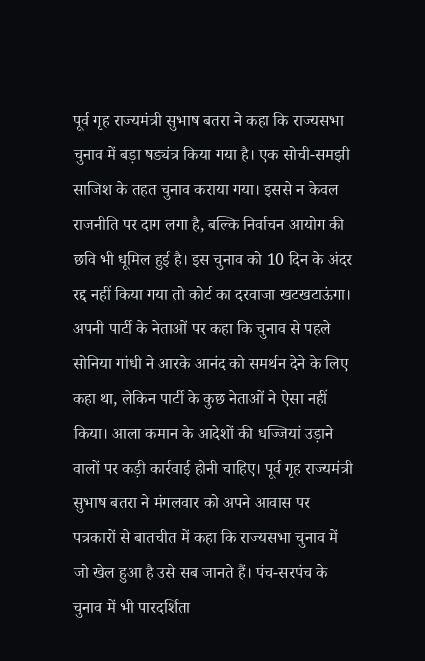पूर्व गृह राज्यमंत्री सुभाष बतरा ने कहा कि राज्यसभा चुनाव में बड़ा षड्यंत्र किया गया है। एक सोची-समझी साजिश के तहत चुनाव कराया गया। इससे न केवल राजनीति पर दाग लगा है, बल्कि निर्वाचन आयोग की छवि भी धूमिल हुई है। इस चुनाव को 10 दिन के अंदर रद्द नहीं किया गया तो कोर्ट का दरवाजा खटखटाऊंगा।
अपनी पार्टी के नेताओं पर कहा कि चुनाव से पहले सोनिया गांधी ने आरके आनंद को समर्थन देने के लिए कहा था, लेकिन पार्टी के कुछ नेताओं ने ऐसा नहीं किया। आला कमान के आदेशों की धज्जियां उड़ाने वालों पर कड़ी कार्रवाई होनी चाहिए। पूर्व गृह राज्यमंत्री सुभाष बतरा ने मंगलवार को अपने आवास पर पत्रकारों से बातचीत में कहा कि राज्यसभा चुनाव में जो खेल हुआ है उसे सब जानते हैं। पंच-सरपंच के चुनाव में भी पारदर्शिता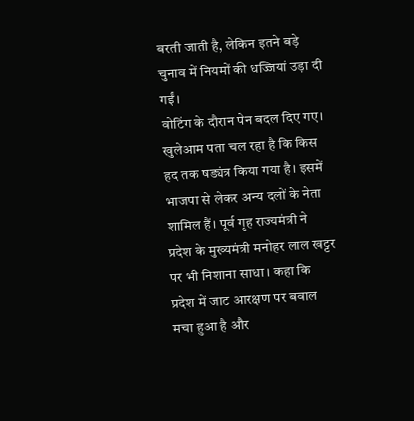बरती जाती है, लेकिन इतने बड़े चुनाव में नियमों की धज्जियां उड़ा दी गईं।
वोटिंग के दौरान पेन बदल दिए गए। खुलेआम पता चल रहा है कि किस हद तक षड्यंत्र किया गया है। इसमें भाजपा से लेकर अन्य दलों के नेता शामिल हैं। पूर्व गृह राज्यमंत्री ने प्रदेश के मुख्यमंत्री मनोहर लाल खट्टर पर भी निशाना साधा। कहा कि प्रदेश में जाट आरक्षण पर बवाल मचा हुआ है और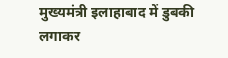मुख्यमंत्री इलाहाबाद में डुबकी लगाकर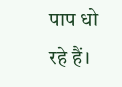पाप धो रहे हैं।